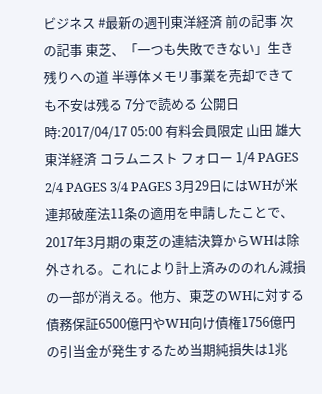ビジネス #最新の週刊東洋経済 前の記事 次の記事 東芝、「一つも失敗できない」生き残りへの道 半導体メモリ事業を売却できても不安は残る 7分で読める 公開日時:2017/04/17 05:00 有料会員限定 山田 雄大 東洋経済 コラムニスト フォロー 1/4 PAGES 2/4 PAGES 3/4 PAGES 3月29日にはWHが米連邦破産法11条の適用を申請したことで、2017年3月期の東芝の連結決算からWHは除外される。これにより計上済みののれん減損の一部が消える。他方、東芝のWHに対する債務保証6500億円やWH向け債権1756億円の引当金が発生するため当期純損失は1兆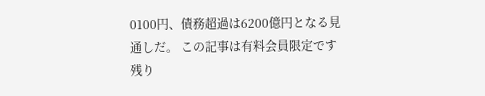0100円、債務超過は6200億円となる見通しだ。 この記事は有料会員限定です 残り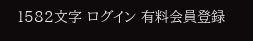1582文字 ログイン 有料会員登録